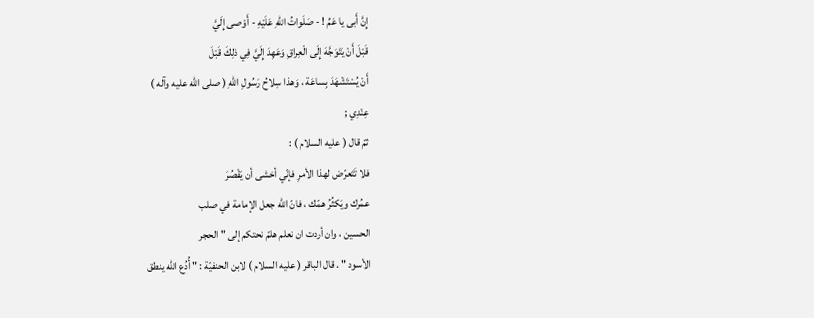إِنَّ أَبى يا عَمِّ ! - صَلَواتُ اللهِ عَلَيْهِ - أَوْصى إِلَيَّ
قَبْلَ أَنْ يَتَوَجَّهَ إِلَى الْعِراقِ وَعَهِدَ إِلَيَّ فِي ذلِكَ قَبْلَ
أَنْ يُسْتَشْهَدَ بِساعَة ، وَهذا سِلاحُ رَسُولِ اللهِ ( صلى الله عليه وآله )
عِنْدِي ;
ثمّ قال ( عليه السلام ) :
فلا تَتَعرّض لهذا الأمرِ فإنّي أخشى أن يَقْصُرَ
عمُرك ويَكثُرُ همّك ، فانّ الله جعل الإمامة في صلب
الحسين ، وان أردت ان نعلم هلمّ نحتكم إلى " الحجر
الأسود " . قال الباقر ( عليه السلام ) لابن الحنفيّة : " أُدُع الله ينطق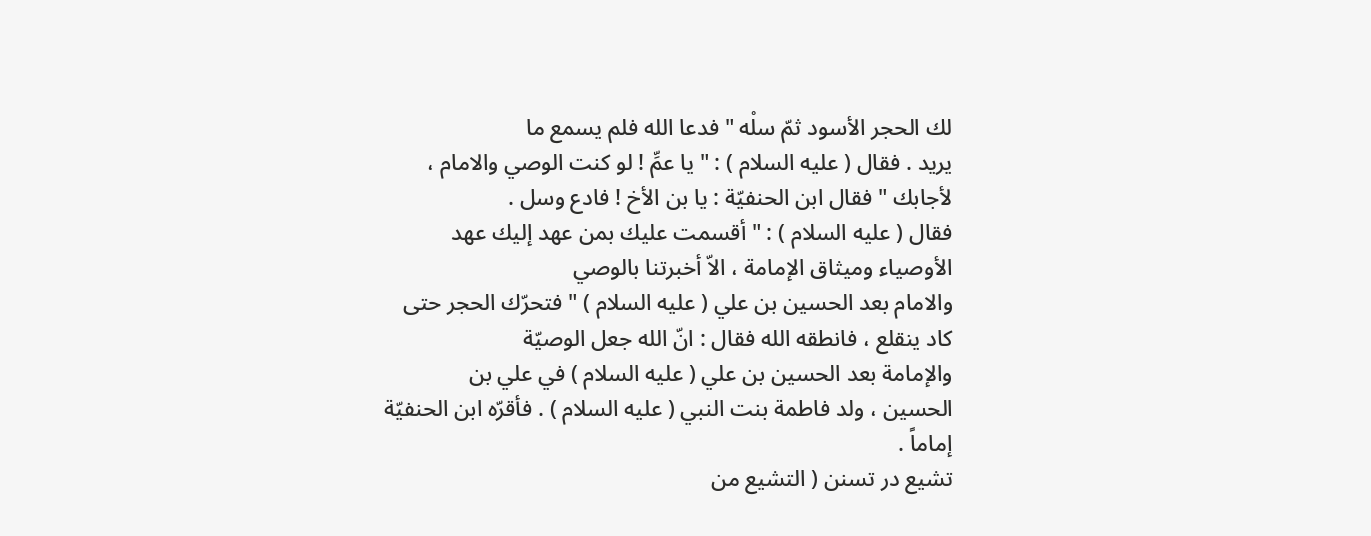لك الحجر الأسود ثمّ سلْه " فدعا الله فلم يسمع ما
يريد . فقال ( عليه السلام ) : " يا عمِّ ! لو كنت الوصي والامام ،
لأجابك " فقال ابن الحنفيّة : يا بن الأخ ! فادع وسل .
فقال ( عليه السلام ) : " أقسمت عليك بمن عهد إليك عهد
الأوصياء وميثاق الإمامة ، الاّ أخبرتنا بالوصي
والامام بعد الحسين بن علي ( عليه السلام ) " فتحرّك الحجر حتى
كاد ينقلع ، فانطقه الله فقال : انّ الله جعل الوصيّة
والإمامة بعد الحسين بن علي ( عليه السلام ) في علي بن
الحسين ، ولد فاطمة بنت النبي ( عليه السلام ) . فأقرّه ابن الحنفيّة
إماماً .
تشيع در تسنن ( التشيع من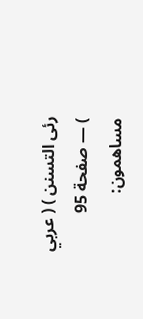رئى التسنن ) ( عربي ) — صفحة 95
مساهمون: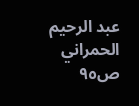عبد الرحيم الحمراني
ص٩٥